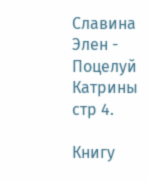Славина Элен - Поцелуй Катрины стр 4.

Книгу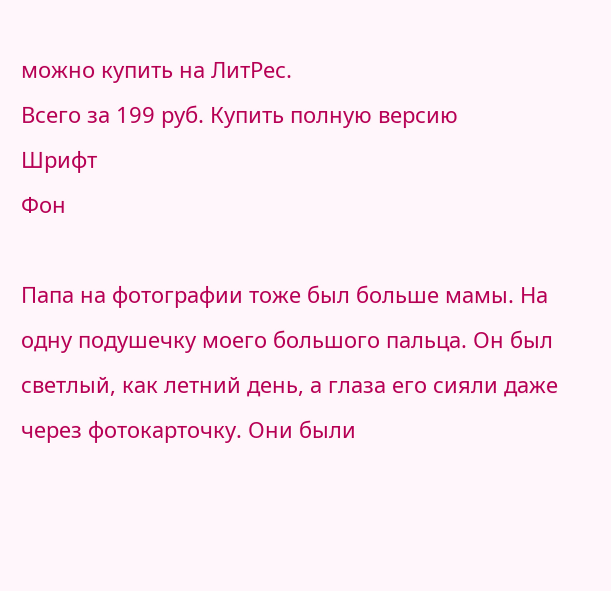можно купить на ЛитРес.
Всего за 199 руб. Купить полную версию
Шрифт
Фон

Папа на фотографии тоже был больше мамы. На одну подушечку моего большого пальца. Он был светлый, как летний день, а глаза его сияли даже через фотокарточку. Они были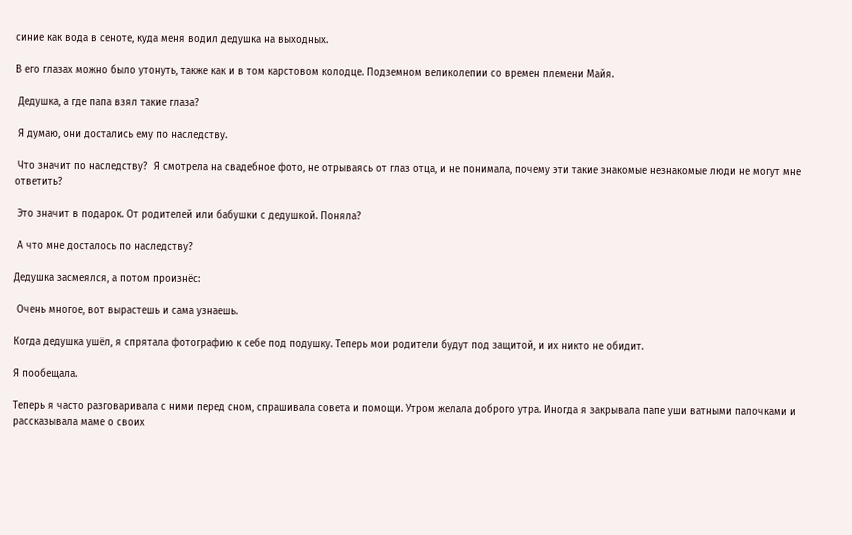синие как вода в сеноте, куда меня водил дедушка на выходных.

В его глазах можно было утонуть, также как и в том карстовом колодце. Подземном великолепии со времен племени Майя.

 Дедушка, а где папа взял такие глаза?

 Я думаю, они достались ему по наследству.

 Что значит по наследству?  Я смотрела на свадебное фото, не отрываясь от глаз отца, и не понимала, почему эти такие знакомые незнакомые люди не могут мне ответить?

 Это значит в подарок. От родителей или бабушки с дедушкой. Поняла?

 А что мне досталось по наследству?

Дедушка засмеялся, а потом произнёс:

 Очень многое, вот вырастешь и сама узнаешь.

Когда дедушка ушёл, я спрятала фотографию к себе под подушку. Теперь мои родители будут под защитой, и их никто не обидит.

Я пообещала.

Теперь я часто разговаривала с ними перед сном, спрашивала совета и помощи. Утром желала доброго утра. Иногда я закрывала папе уши ватными палочками и рассказывала маме о своих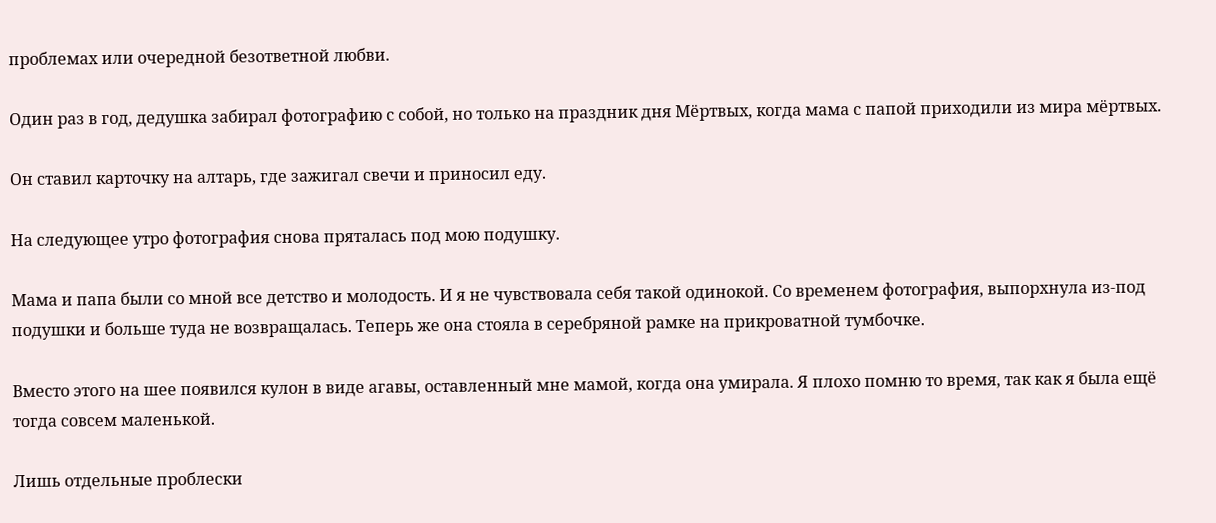проблемах или очередной безответной любви.

Один раз в год, дедушка забирал фотографию с собой, но только на праздник дня Мёртвых, когда мама с папой приходили из мира мёртвых.

Он ставил карточку на алтарь, где зажигал свечи и приносил еду.

На следующее утро фотография снова пряталась под мою подушку.

Мама и папа были со мной все детство и молодость. И я не чувствовала себя такой одинокой. Со временем фотография, выпорхнула из-под подушки и больше туда не возвращалась. Теперь же она стояла в серебряной рамке на прикроватной тумбочке.

Вместо этого на шее появился кулон в виде агавы, оставленный мне мамой, когда она умирала. Я плохо помню то время, так как я была ещё тогда совсем маленькой.

Лишь отдельные проблески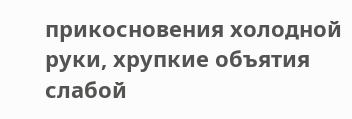прикосновения холодной руки, хрупкие объятия слабой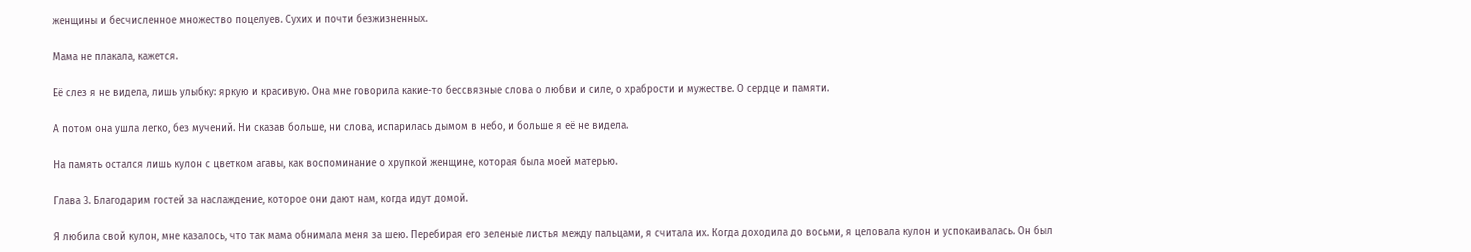женщины и бесчисленное множество поцелуев. Сухих и почти безжизненных.

Мама не плакала, кажется.

Её слез я не видела, лишь улыбку: яркую и красивую. Она мне говорила какие-то бессвязные слова о любви и силе, о храбрости и мужестве. О сердце и памяти.

А потом она ушла легко, без мучений. Ни сказав больше, ни слова, испарилась дымом в небо, и больше я её не видела.

На память остался лишь кулон с цветком агавы, как воспоминание о хрупкой женщине, которая была моей матерью.

Глава 3. Благодарим гостей за наслаждение, которое они дают нам, когда идут домой.

Я любила свой кулон, мне казалось, что так мама обнимала меня за шею. Перебирая его зеленые листья между пальцами, я считала их. Когда доходила до восьми, я целовала кулон и успокаивалась. Он был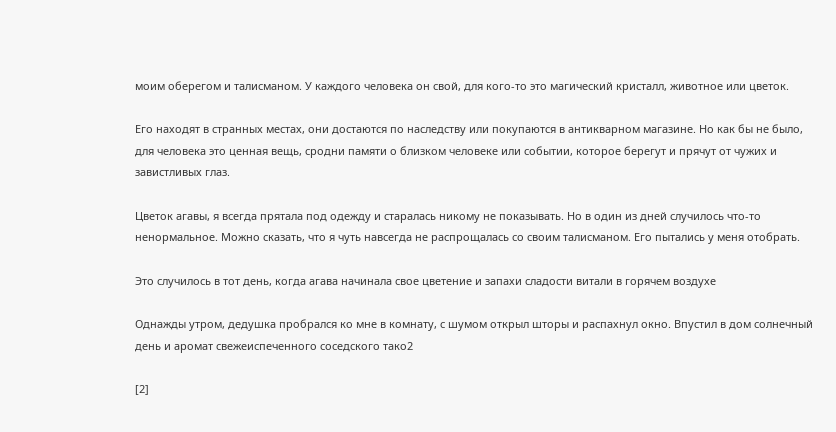моим оберегом и талисманом. У каждого человека он свой, для кого-то это магический кристалл, животное или цветок.

Его находят в странных местах, они достаются по наследству или покупаются в антикварном магазине. Но как бы не было, для человека это ценная вещь, сродни памяти о близком человеке или событии, которое берегут и прячут от чужих и завистливых глаз.

Цветок агавы, я всегда прятала под одежду и старалась никому не показывать. Но в один из дней случилось что-то ненормальное. Можно сказать, что я чуть навсегда не распрощалась со своим талисманом. Его пытались у меня отобрать.

Это случилось в тот день, когда агава начинала свое цветение и запахи сладости витали в горячем воздухе

Однажды утром, дедушка пробрался ко мне в комнату, с шумом открыл шторы и распахнул окно. Впустил в дом солнечный день и аромат свежеиспеченного соседского тако2

[2]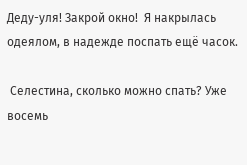Деду-уля! Закрой окно!  Я накрылась одеялом, в надежде поспать ещё часок.

 Селестина, сколько можно спать? Уже восемь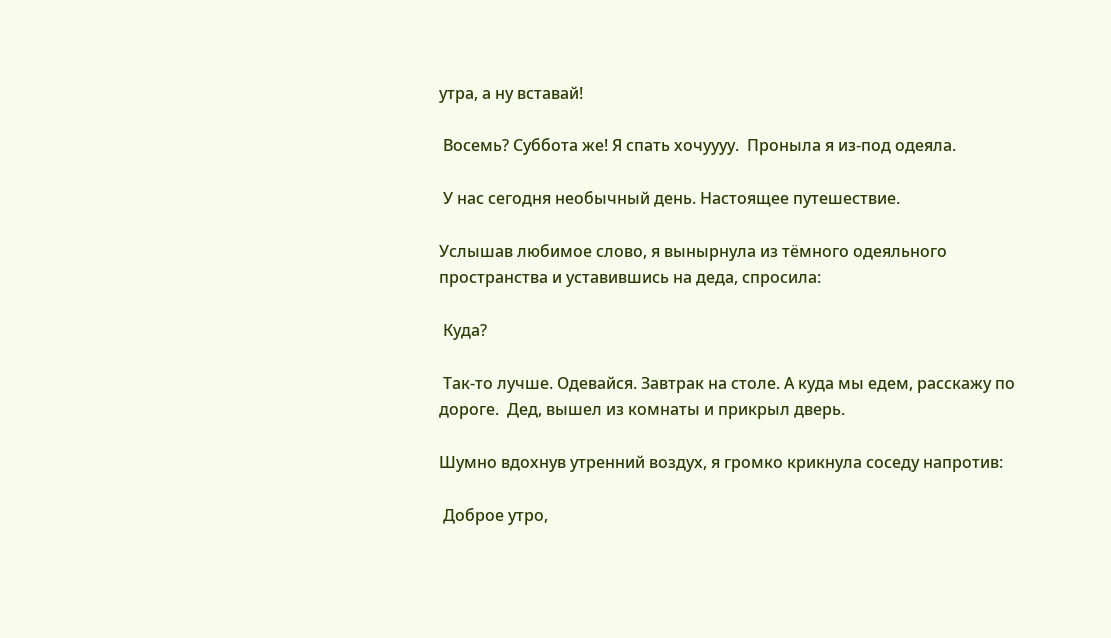утра, а ну вставай!

 Восемь? Суббота же! Я спать хочуууу.  Проныла я из-под одеяла.

 У нас сегодня необычный день. Настоящее путешествие.

Услышав любимое слово, я вынырнула из тёмного одеяльного пространства и уставившись на деда, спросила:

 Куда?

 Так-то лучше. Одевайся. Завтрак на столе. А куда мы едем, расскажу по дороге.  Дед, вышел из комнаты и прикрыл дверь.

Шумно вдохнув утренний воздух, я громко крикнула соседу напротив:

 Доброе утро,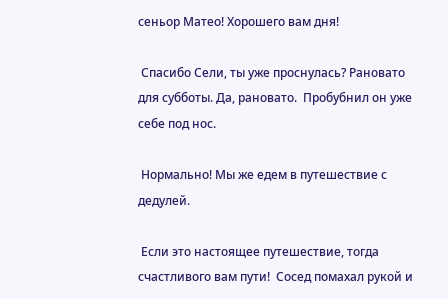сеньор Матео! Хорошего вам дня!

 Спасибо Сели, ты уже проснулась? Рановато для субботы. Да, рановато.  Пробубнил он уже себе под нос.

 Нормально! Мы же едем в путешествие с дедулей.

 Если это настоящее путешествие, тогда счастливого вам пути!  Сосед помахал рукой и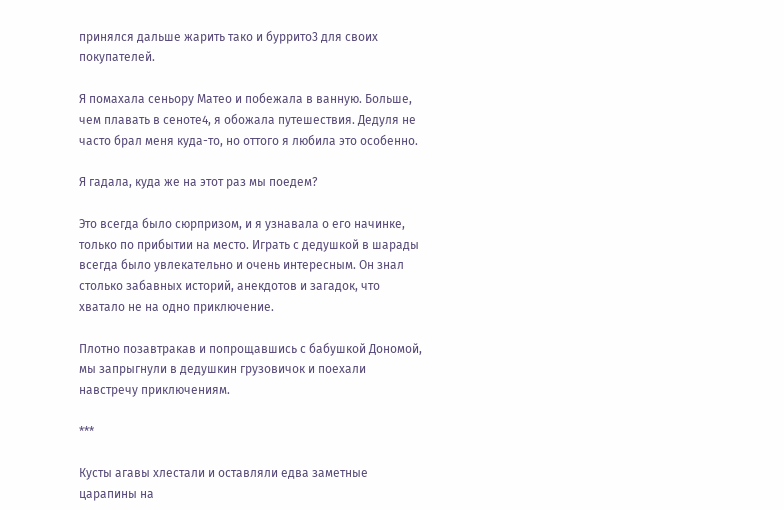принялся дальше жарить тако и буррито3 для своих покупателей.

Я помахала сеньору Матео и побежала в ванную. Больше, чем плавать в сеноте4, я обожала путешествия. Дедуля не часто брал меня куда-то, но оттого я любила это особенно.

Я гадала, куда же на этот раз мы поедем?

Это всегда было сюрпризом, и я узнавала о его начинке, только по прибытии на место. Играть с дедушкой в шарады всегда было увлекательно и очень интересным. Он знал столько забавных историй, анекдотов и загадок, что хватало не на одно приключение.

Плотно позавтракав и попрощавшись с бабушкой Дономой, мы запрыгнули в дедушкин грузовичок и поехали навстречу приключениям.

***

Кусты агавы хлестали и оставляли едва заметные царапины на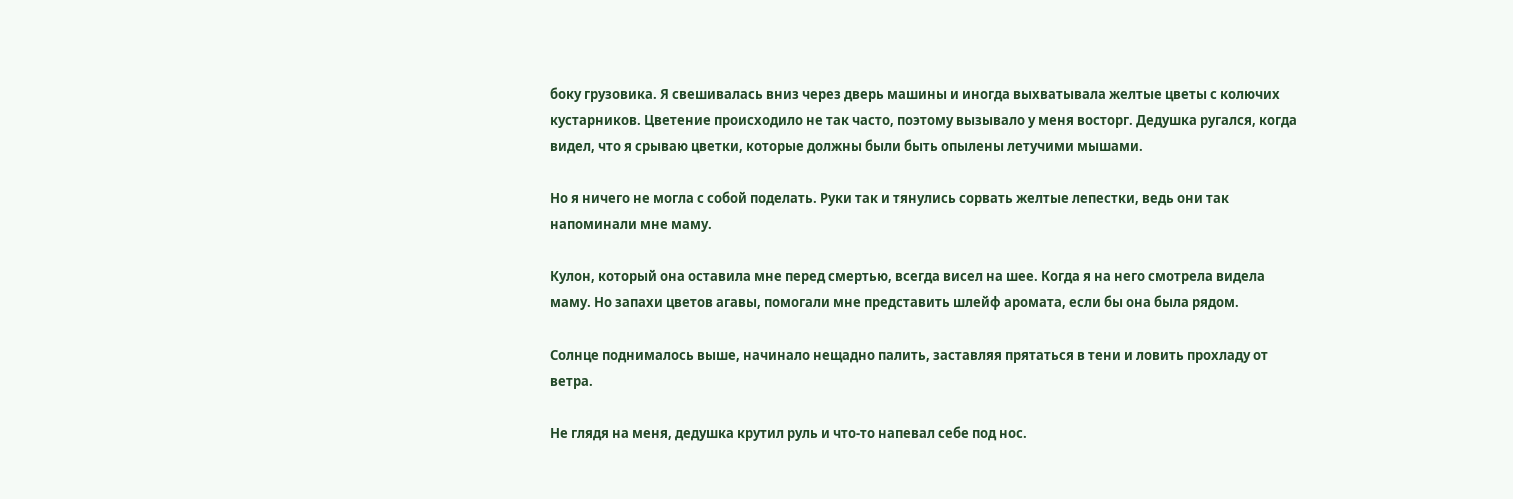боку грузовика. Я свешивалась вниз через дверь машины и иногда выхватывала желтые цветы с колючих кустарников. Цветение происходило не так часто, поэтому вызывало у меня восторг. Дедушка ругался, когда видел, что я срываю цветки, которые должны были быть опылены летучими мышами.

Но я ничего не могла с собой поделать. Руки так и тянулись сорвать желтые лепестки, ведь они так напоминали мне маму.

Кулон, который она оставила мне перед смертью, всегда висел на шее. Когда я на него смотрела видела маму. Но запахи цветов агавы, помогали мне представить шлейф аромата, если бы она была рядом.

Солнце поднималось выше, начинало нещадно палить, заставляя прятаться в тени и ловить прохладу от ветра.

Не глядя на меня, дедушка крутил руль и что-то напевал себе под нос.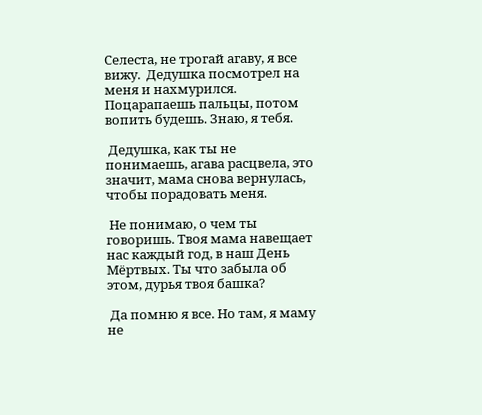Селеста, не трогай агаву, я все вижу.  Дедушка посмотрел на меня и нахмурился.  Поцарапаешь пальцы, потом вопить будешь. Знаю, я тебя.

 Дедушка, как ты не понимаешь, агава расцвела, это значит, мама снова вернулась, чтобы порадовать меня.

 Не понимаю, о чем ты говоришь. Твоя мама навещает нас каждый год, в наш День Мёртвых. Ты что забыла об этом, дурья твоя башка?

 Да помню я все. Но там, я маму не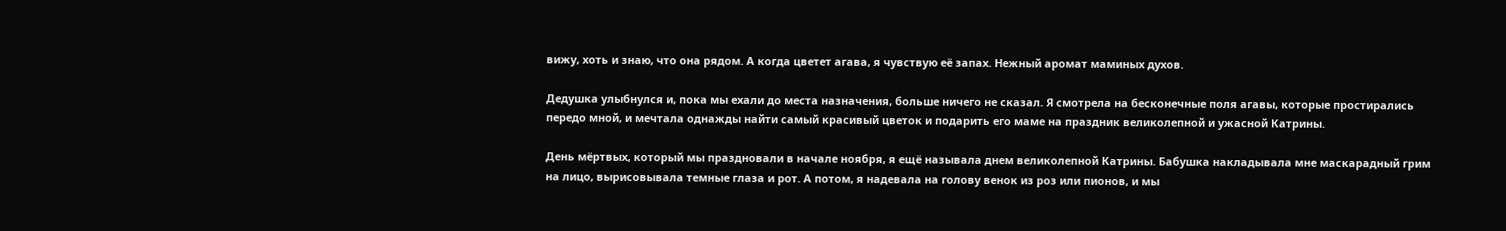вижу, хоть и знаю, что она рядом. А когда цветет агава, я чувствую её запах. Нежный аромат маминых духов.

Дедушка улыбнулся и, пока мы ехали до места назначения, больше ничего не сказал. Я смотрела на бесконечные поля агавы, которые простирались передо мной, и мечтала однажды найти самый красивый цветок и подарить его маме на праздник великолепной и ужасной Катрины.

День мёртвых, который мы праздновали в начале ноября, я ещё называла днем великолепной Катрины. Бабушка накладывала мне маскарадный грим на лицо, вырисовывала темные глаза и рот. А потом, я надевала на голову венок из роз или пионов, и мы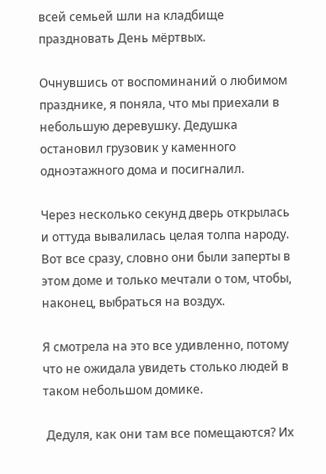всей семьей шли на кладбище праздновать День мёртвых.

Очнувшись от воспоминаний о любимом празднике, я поняла, что мы приехали в небольшую деревушку. Дедушка остановил грузовик у каменного одноэтажного дома и посигналил.

Через несколько секунд дверь открылась и оттуда вывалилась целая толпа народу. Вот все сразу, словно они были заперты в этом доме и только мечтали о том, чтобы, наконец, выбраться на воздух.

Я смотрела на это все удивленно, потому что не ожидала увидеть столько людей в таком небольшом домике.

 Дедуля, как они там все помещаются? Их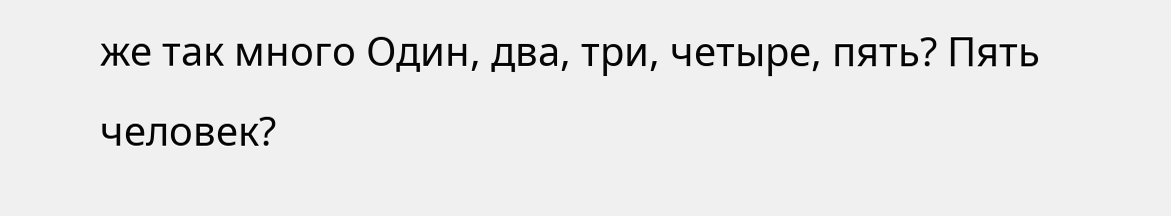же так много Один, два, три, четыре, пять? Пять человек?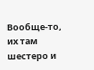Вообще-то, их там шестеро и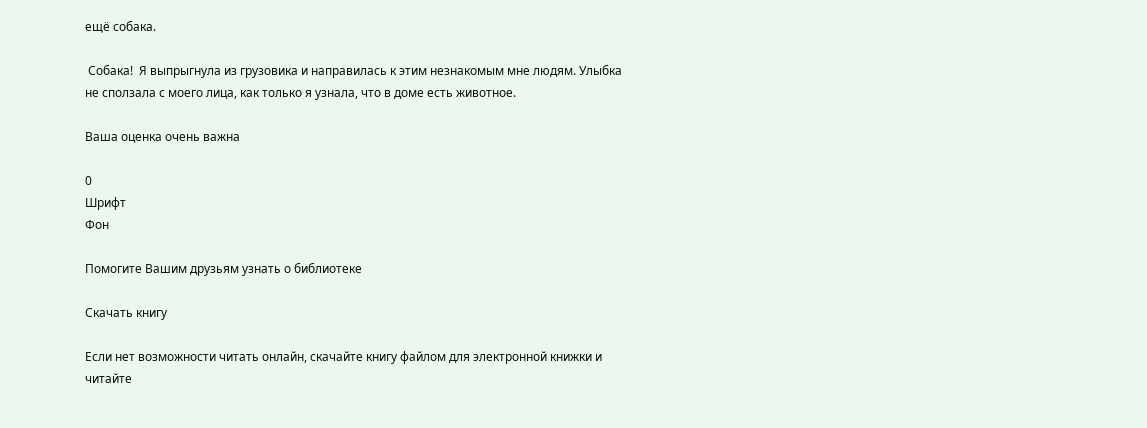ещё собака.

 Собака!  Я выпрыгнула из грузовика и направилась к этим незнакомым мне людям. Улыбка не сползала с моего лица, как только я узнала, что в доме есть животное.

Ваша оценка очень важна

0
Шрифт
Фон

Помогите Вашим друзьям узнать о библиотеке

Скачать книгу

Если нет возможности читать онлайн, скачайте книгу файлом для электронной книжки и читайте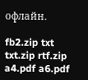офлайн.

fb2.zip txt txt.zip rtf.zip a4.pdf a6.pdf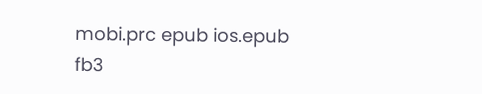mobi.prc epub ios.epub fb3